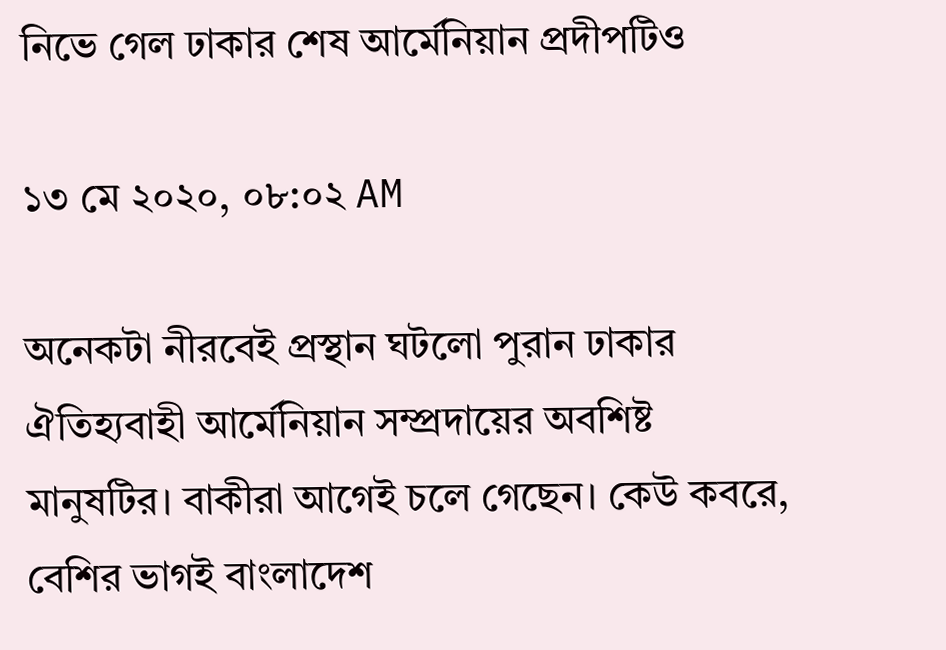নিভে গেল ঢাকার শেষ আর্মেনিয়ান প্রদীপটিও

১৩ মে ২০২০, ০৮:০২ AM

অনেকটা নীরবেই প্রস্থান ঘটলো পুরান ঢাকার ঐতিহ্যবাহী আর্মেনিয়ান সম্প্রদায়ের অবশিষ্ট মানুষটির। বাকীরা আগেই চলে গেছেন। কেউ কবরে, বেশির ভাগই বাংলাদেশ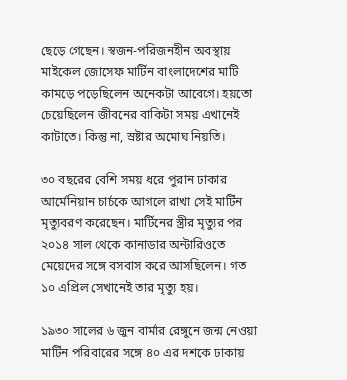ছেড়ে গেছেন। স্বজন-পরিজনহীন অবস্থায় মাইকেল জোসেফ মার্টিন বাংলাদেশের মাটি কামড়ে পড়েছিলেন অনেকটা আবেগে। হয়তো চেয়েছিলেন জীবনের বাকিটা সময় এখানেই কাটাতে। কিন্তু না, স্রষ্টার অমোঘ নিয়তি।

৩০ বছরের বেশি সময় ধরে পুরান ঢাকার আর্মেনিয়ান চার্চকে আগলে রাখা সেই মার্টিন মৃত্যুবরণ করেছেন। মার্টিনের স্ত্রীর মৃত্যুর পর ২০১৪ সাল থেকে কানাডার অন্টারিওতে মেয়েদের সঙ্গে বসবাস করে আসছিলেন। গত ১০ এপ্রিল সেখানেই তার মৃত্যু হয়।

১৯৩০ সালের ৬ জুন বার্মার রেঙ্গুনে জন্ম নেওয়া মার্টিন পরিবারের সঙ্গে ৪০ এর দশকে ঢাকায়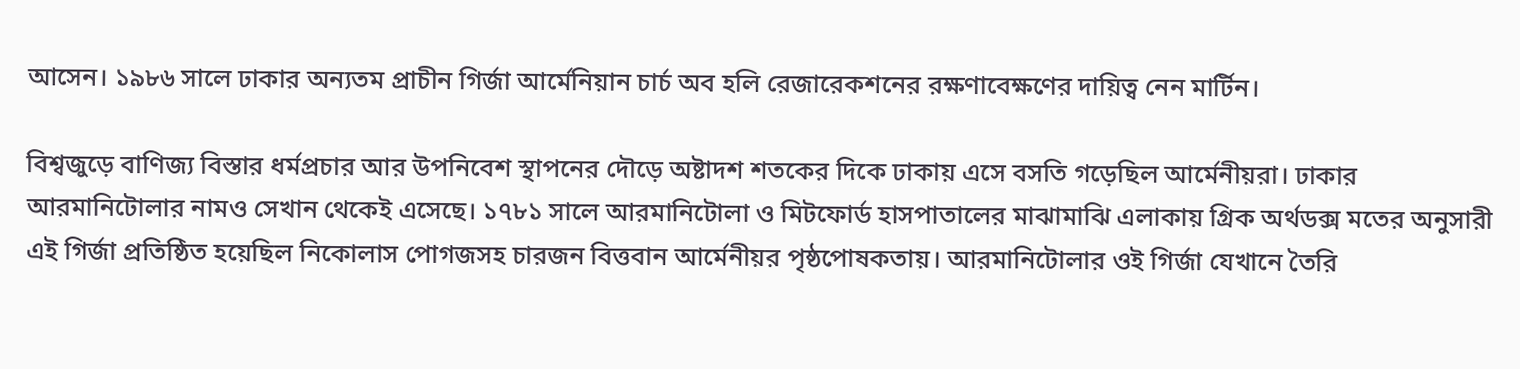আসেন। ১৯৮৬ সালে ঢাকার অন্যতম প্রাচীন গির্জা আর্মেনিয়ান চার্চ অব হলি রেজারেকশনের রক্ষণাবেক্ষণের দায়িত্ব নেন মার্টিন।

বিশ্বজুড়ে বাণিজ্য বিস্তার ধর্মপ্রচার আর উপনিবেশ স্থাপনের দৌড়ে অষ্টাদশ শতকের দিকে ঢাকায় এসে বসতি গড়েছিল আর্মেনীয়রা। ঢাকার আরমানিটোলার নামও সেখান থেকেই এসেছে। ১৭৮১ সালে আরমানিটোলা ও মিটফোর্ড হাসপাতালের মাঝামাঝি এলাকায় গ্রিক অর্থডক্স মতের অনুসারী এই গির্জা প্রতিষ্ঠিত হয়েছিল নিকোলাস পোগজসহ চারজন বিত্তবান আর্মেনীয়র পৃষ্ঠপোষকতায়। আরমানিটোলার ওই গির্জা যেখানে তৈরি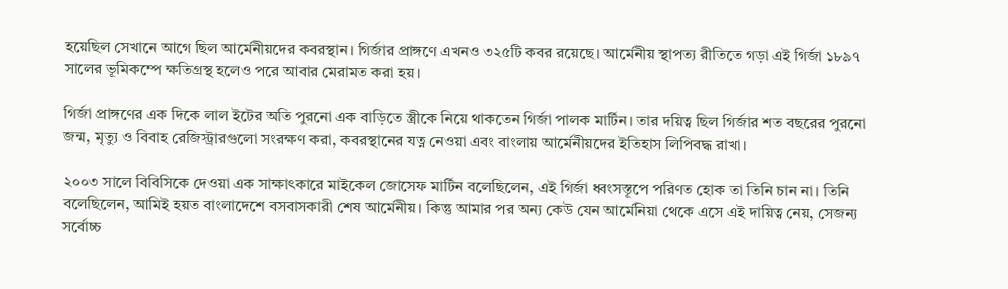হয়েছিল সেখানে আগে ছিল আর্মেনীয়দের কবরস্থান। গির্জার প্রাঙ্গণে এখনও ৩২৫টি কবর রয়েছে। আর্মেনীয় স্থাপত্য রীতিতে গড়া এই গির্জা ১৮৯৭ সালের ভূমিকম্পে ক্ষতিগ্রস্থ হলেও পরে আবার মেরামত করা হয়।

গির্জা প্রাঙ্গণের এক দিকে লাল ইটের অতি পুরনো এক বাড়িতে স্ত্রীকে নিয়ে থাকতেন গির্জা পালক মার্টিন। তার দয়িত্ব ছিল গির্জার শত বছরের পুরনো জন্ম, মৃত্যু ও বিবাহ রেজিস্ট্রারগুলো সংরক্ষণ করা, কবরস্থানের যত্ন নেওয়া এবং বাংলায় আর্মেনীয়দের ইতিহাস লিপিবদ্ধ রাখা।

২০০৩ সালে বিবিসিকে দেওয়া এক সাক্ষাৎকারে মাইকেল জোসেফ মার্টিন বলেছিলেন, এই গির্জা ধ্বংসস্তূপে পরিণত হোক তা তিনি চান না। তিনি বলেছিলেন, আমিই হয়ত বাংলাদেশে বসবাসকারী শেষ আর্মেনীয়। কিন্তু আমার পর অন্য কেউ যেন আর্মেনিয়া থেকে এসে এই দায়িত্ব নেয়, সেজন্য সর্বোচ্চ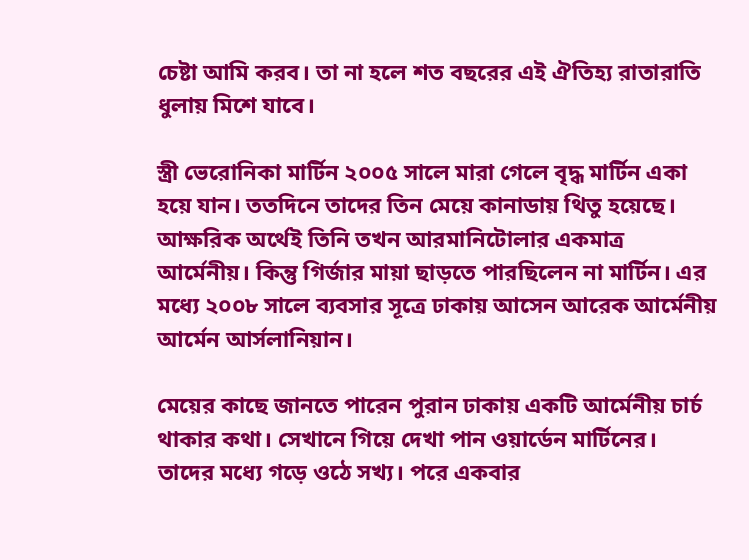চেষ্টা আমি করব। তা না হলে শত বছরের এই ঐতিহ্য রাতারাতি ধুলায় মিশে যাবে।

স্ত্রী ভেরোনিকা মার্টিন ২০০৫ সালে মারা গেলে বৃদ্ধ মার্টিন একা হয়ে যান। ততদিনে তাদের তিন মেয়ে কানাডায় থিতু হয়েছে। আক্ষরিক অর্থেই তিনি তখন আরমানিটোলার একমাত্র আর্মেনীয়। কিন্তু গির্জার মায়া ছাড়তে পারছিলেন না মার্টিন। এর মধ্যে ২০০৮ সালে ব্যবসার সূত্রে ঢাকায় আসেন আরেক আর্মেনীয় আর্মেন আর্সলানিয়ান।

মেয়ের কাছে জানতে পারেন পুরান ঢাকায় একটি আর্মেনীয় চার্চ থাকার কথা। সেখানে গিয়ে দেখা পান ওয়ার্ডেন মার্টিনের। তাদের মধ্যে গড়ে ওঠে সখ্য। পরে একবার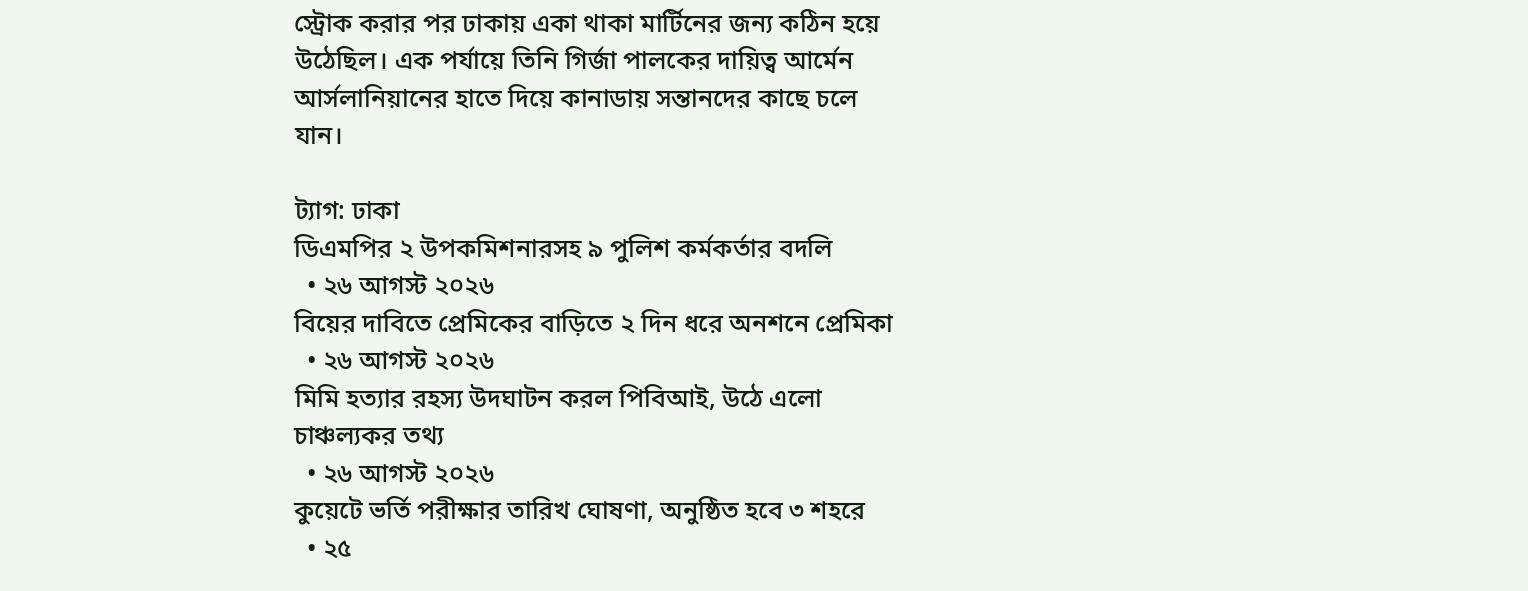স্ট্রোক করার পর ঢাকায় একা থাকা মার্টিনের জন্য কঠিন হয়ে উঠেছিল। এক পর্যায়ে তিনি গির্জা পালকের দায়িত্ব আর্মেন আর্সলানিয়ানের হাতে দিয়ে কানাডায় সন্তানদের কাছে চলে যান।

ট্যাগ: ঢাকা
ডিএমপির ২ উপকমিশনারসহ ৯ পুলিশ কর্মকর্তার বদলি
  • ২৬ আগস্ট ২০২৬
বিয়ের দাবিতে প্রেমিকের বাড়িতে ২ দিন ধরে অনশনে প্রেমিকা
  • ২৬ আগস্ট ২০২৬
মিমি হত্যার রহস্য উদঘাটন করল পিবিআই, উঠে এলো চাঞ্চল্যকর তথ্য
  • ২৬ আগস্ট ২০২৬
কুয়েটে ভর্তি পরীক্ষার তারিখ ঘোষণা, অনুষ্ঠিত হবে ৩ শহরে
  • ২৫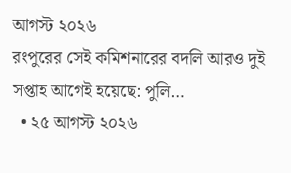আগস্ট ২০২৬
রংপুরের সেই কমিশনারের বদলি আরও দুই সপ্তাহ আগেই হয়েছে: পুলি…
  • ২৫ আগস্ট ২০২৬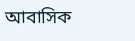আবাসিক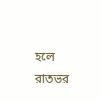হলে রাতভর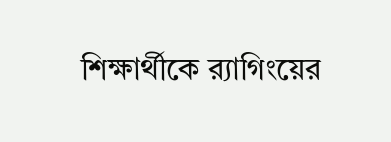শিক্ষার্থীকে র‍্যাগিংয়ের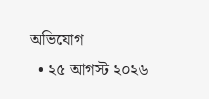অভিযোগ
  • ২৫ আগস্ট ২০২৬